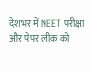देशभर में NEET परीक्षा और पेपर लीक को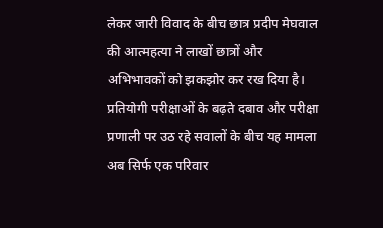लेकर जारी विवाद के बीच छात्र प्रदीप मेघवाल की आत्महत्या ने लाखों छात्रों और अभिभावकों को झकझोर कर रख दिया है। प्रतियोगी परीक्षाओं के बढ़ते दबाव और परीक्षा प्रणाली पर उठ रहे सवालों के बीच यह मामला अब सिर्फ एक परिवार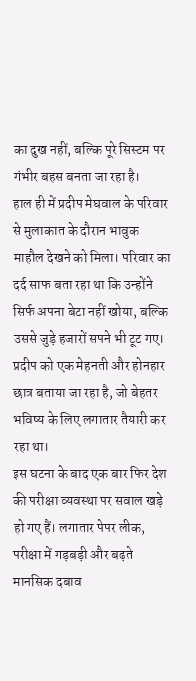का दुख नहीं, बल्कि पूरे सिस्टम पर गंभीर बहस बनता जा रहा है।
हाल ही में प्रदीप मेघवाल के परिवार से मुलाकात के दौरान भावुक माहौल देखने को मिला। परिवार का दर्द साफ बता रहा था कि उन्होंने सिर्फ अपना बेटा नहीं खोया, बल्कि उससे जुड़े हजारों सपने भी टूट गए। प्रदीप को एक मेहनती और होनहार छात्र बताया जा रहा है, जो बेहतर भविष्य के लिए लगातार तैयारी कर रहा था।
इस घटना के बाद एक बार फिर देश की परीक्षा व्यवस्था पर सवाल खड़े हो गए हैं। लगातार पेपर लीक, परीक्षा में गड़बड़ी और बढ़ते मानसिक दबाव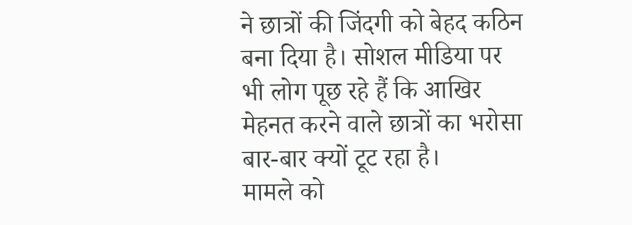ने छात्रों की जिंदगी को बेहद कठिन बना दिया है। सोशल मीडिया पर भी लोग पूछ रहे हैं कि आखिर मेहनत करने वाले छात्रों का भरोसा बार-बार क्यों टूट रहा है।
मामले को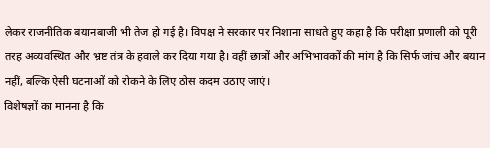लेकर राजनीतिक बयानबाजी भी तेज हो गई है। विपक्ष ने सरकार पर निशाना साधते हुए कहा है कि परीक्षा प्रणाली को पूरी तरह अव्यवस्थित और भ्रष्ट तंत्र के हवाले कर दिया गया है। वहीं छात्रों और अभिभावकों की मांग है कि सिर्फ जांच और बयान नहीं, बल्कि ऐसी घटनाओं को रोकने के लिए ठोस कदम उठाए जाएं।
विशेषज्ञों का मानना है कि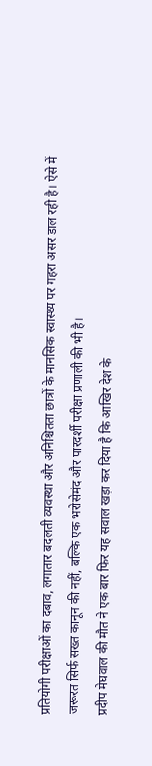प्रतियोगी परीक्षाओं का दबाव, लगातार बदलती व्यवस्था और अनिश्चितता छात्रों के मानसिक स्वास्थ्य पर गहरा असर डाल रही है। ऐसे में जरूरत सिर्फ सख्त कानून की नहीं, बल्कि एक भरोसेमंद और पारदर्शी परीक्षा प्रणाली की भी है।
प्रदीप मेघवाल की मौत ने एक बार फिर यह सवाल खड़ा कर दिया है कि आखिर देश के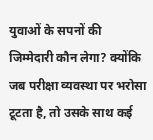युवाओं के सपनों की जिम्मेदारी कौन लेगा? क्योंकि जब परीक्षा व्यवस्था पर भरोसा टूटता है, तो उसके साथ कई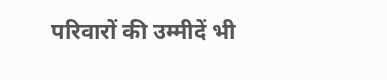परिवारों की उम्मीदें भी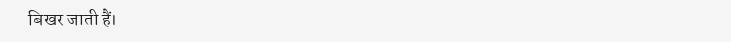बिखर जाती हैं।